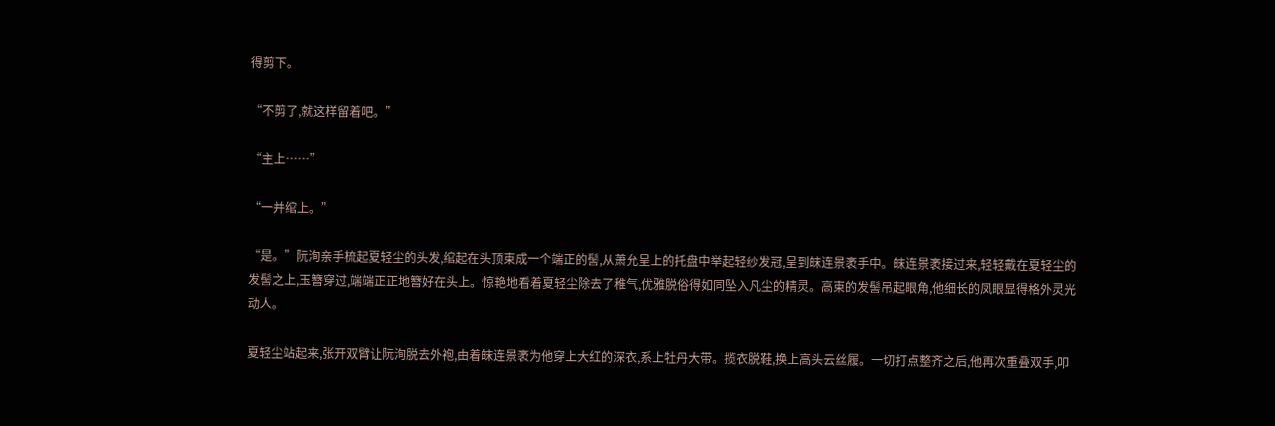得剪下。

“不剪了,就这样留着吧。”

“主上……”

“一并绾上。”

“是。”阮洵亲手梳起夏轻尘的头发,绾起在头顶束成一个端正的髻,从萧允呈上的托盘中举起轻纱发冠,呈到皌连景袤手中。皌连景袤接过来,轻轻戴在夏轻尘的发髻之上,玉簪穿过,端端正正地簪好在头上。惊艳地看着夏轻尘除去了稚气,优雅脱俗得如同坠入凡尘的精灵。高束的发髻吊起眼角,他细长的凤眼显得格外灵光动人。

夏轻尘站起来,张开双臂让阮洵脱去外袍,由着皌连景袤为他穿上大红的深衣,系上牡丹大带。揽衣脱鞋,换上高头云丝履。一切打点整齐之后,他再次重叠双手,叩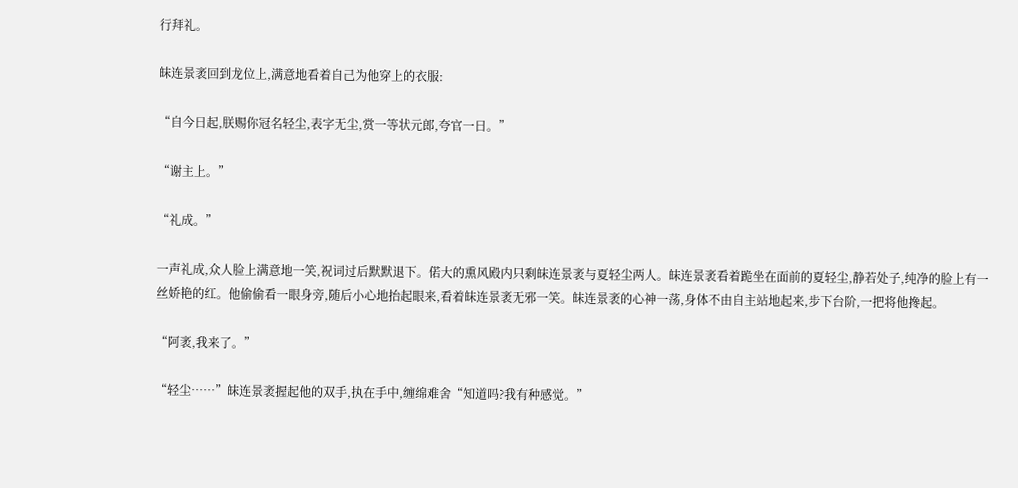行拜礼。

皌连景袤回到龙位上,满意地看着自己为他穿上的衣服:

“自今日起,朕赐你冠名轻尘,表字无尘,赏一等状元郎,夸官一日。”

“谢主上。”

“礼成。”

一声礼成,众人脸上满意地一笑,祝词过后默默退下。偌大的熏风殿内只剩皌连景袤与夏轻尘两人。皌连景袤看着跪坐在面前的夏轻尘,静若处子,纯净的脸上有一丝娇艳的红。他偷偷看一眼身旁,随后小心地抬起眼来,看着皌连景袤无邪一笑。皌连景袤的心神一荡,身体不由自主站地起来,步下台阶,一把将他搀起。

“阿袤,我来了。”

“轻尘……”皌连景袤握起他的双手,执在手中,缠绵难舍“知道吗?我有种感觉。”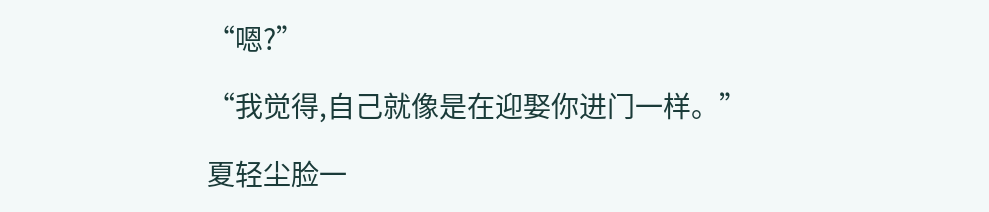“嗯?”

“我觉得,自己就像是在迎娶你进门一样。”

夏轻尘脸一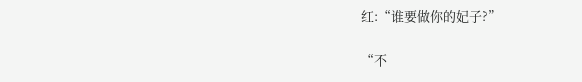红:“谁要做你的妃子?”

“不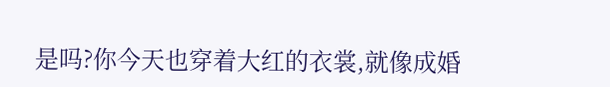是吗?你今天也穿着大红的衣裳,就像成婚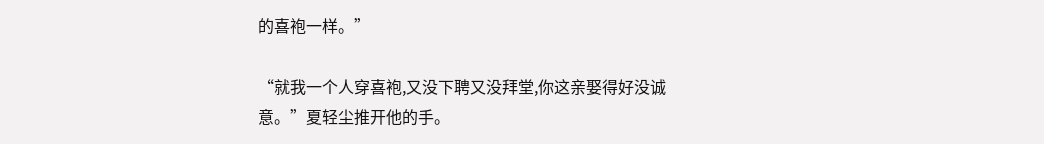的喜袍一样。”

“就我一个人穿喜袍,又没下聘又没拜堂,你这亲娶得好没诚意。”夏轻尘推开他的手。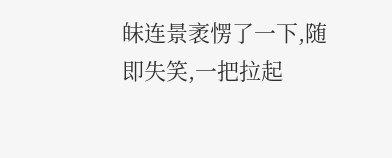皌连景袤愣了一下,随即失笑,一把拉起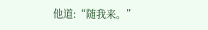他道:“随我来。”